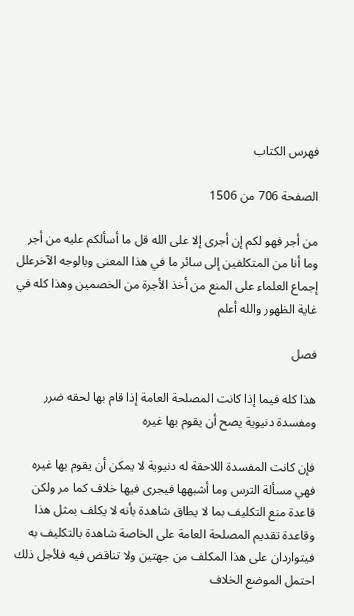فهرس الكتاب

الصفحة 706 من 1506

من أجر فهو لكم إن أجرى إلا على الله قل ما أسألكم عليه من أجر وما أنا من المتكلفين إلى سائر ما في هذا المعنى وبالوجه الآخرعلل إجماع العلماء على المنع من أخذ الأجرة من الخصمين وهذا كله في غاية الظهور والله أعلم

فصل

هذا كله فيما إذا كانت المصلحة العامة إذا قام بها لحقه ضرر ومفسدة دنيوية يصح أن يقوم بها غيره

فإن كانت المفسدة اللاحقة له دنيوية لا يمكن أن يقوم بها غيره فهي مسألة الترس وما أشبهها فيجرى فيها خلاف كما مر ولكن قاعدة منع التكليف بما لا يطاق شاهدة بأنه لا يكلف بمثل هذا وقاعدة تقديم المصلحة العامة على الخاصة شاهدة بالتكليف به فيتواردان على هذا المكلف من جهتين ولا تناقض فيه فلأجل ذلك احتمل الموضع الخلاف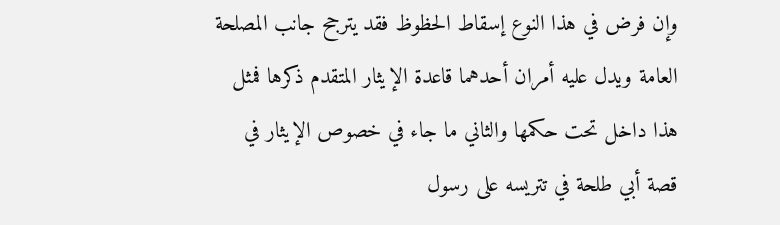وإن فرض في هذا النوع إسقاط الحظوظ فقد يترجح جانب المصلحة العامة ويدل عليه أمران أحدهما قاعدة الإيثار المتقدم ذكرها فمثل هذا داخل تحت حكمها والثاني ما جاء في خصوص الإيثار في قصة أبي طلحة في تتريسه على رسول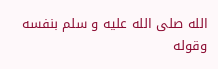الله صلى الله عليه و سلم بنفسه وقوله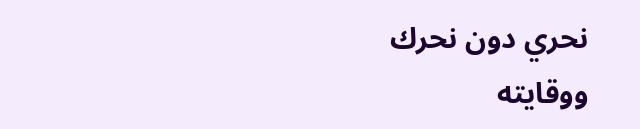نحري دون نحرك ووقايته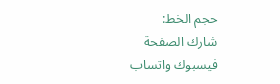حجم الخط:
شارك الصفحة
فيسبوك واتساب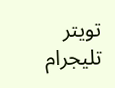تويتر تليجرام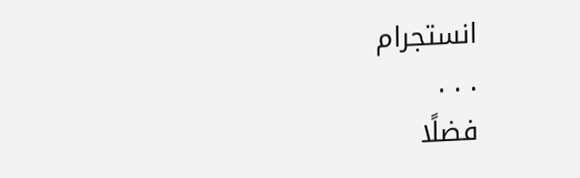انستجرام
. . .
فضلًا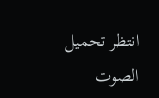انتظر تحميل الصوت